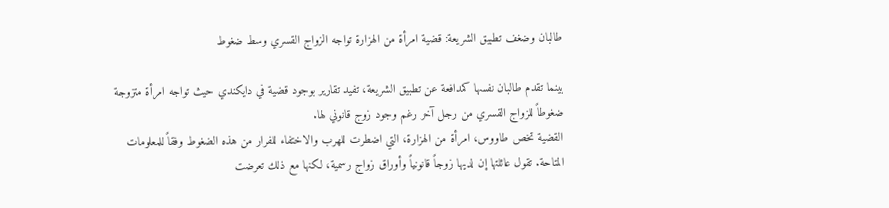طالبان وضغف تطبيق الشريعة: قضية امرأة من الهزارة تواجه الزواج القسري وسط ضغوط

بينما تقدم طالبان نفسها كمدافعة عن تطبيق الشريعة، تفيد تقارير بوجود قضية في دايكندي حيث تواجه امرأة متزوجة ضغوطاً للزواج القسري من رجل آخر رغم وجود زوج قانوني لها.
القضية تخص طاووس، امرأة من الهزارة، التي اضطرت للهرب والاختفاء للفرار من هذه الضغوط وفقاً للمعلومات المتاحة. تقول عائلتها إن لديها زوجاً قانونياً وأوراق زواج رسمية، لكنها مع ذلك تعرضت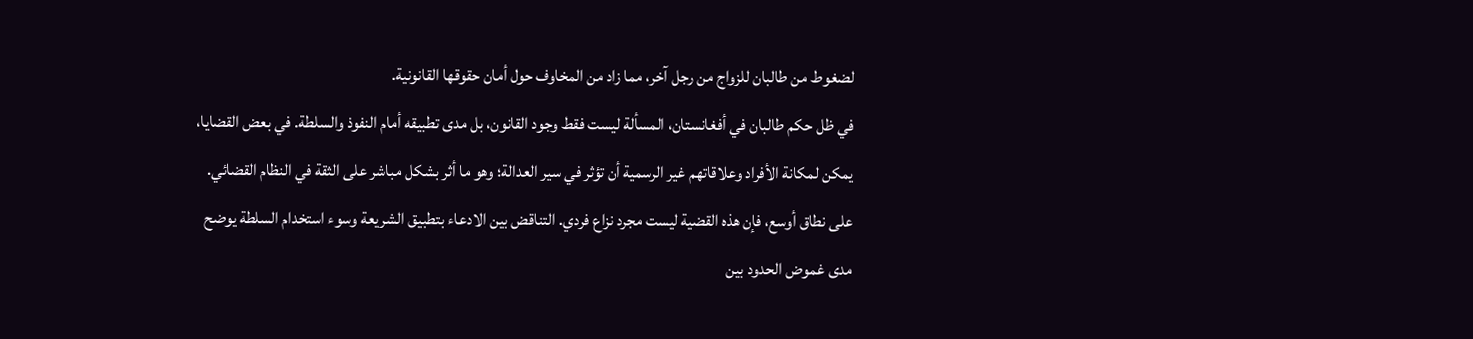لضغوط من طالبان للزواج من رجل آخر، مما زاد من المخاوف حول أمان حقوقها القانونية.
في ظل حكم طالبان في أفغانستان، المسألة ليست فقط وجود القانون، بل مدى تطبيقه أمام النفوذ والسلطة. في بعض القضايا، يمكن لمكانة الأفراد وعلاقاتهم غير الرسمية أن تؤثر في سير العدالة؛ وهو ما أثر بشكل مباشر على الثقة في النظام القضائي.
على نطاق أوسع، فإن هذه القضية ليست مجرد نزاع فردي. التناقض بين الادعاء بتطبيق الشريعة وسوء استخدام السلطة يوضح مدى غموض الحدود بين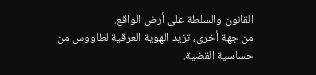القانون والسلطة على أرض الواقع.
من جهة أخرى، تزيد الهوية العرقية لطاووس من حساسية القضية.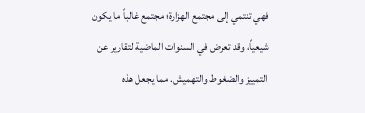فهي تنتمي إلى مجتمع الهزارة؛ مجتمع غالباً ما يكون شيعياً، وقد تعرض في السنوات الماضية لتقارير عن التمييز والضغوط والتهميش. مما يجعل هذه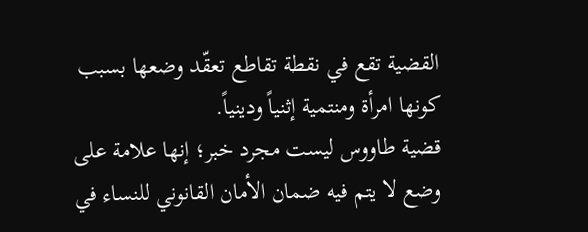القضية تقع في نقطة تقاطع تعقّد وضعها بسبب كونها امرأة ومنتمية إثنياً ودينياً.
قضية طاووس ليست مجرد خبر؛ إنها علامة على وضع لا يتم فيه ضمان الأمان القانوني للنساء في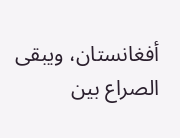أفغانستان، ويبقى الصراع بين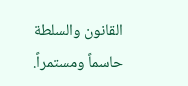القانون والسلطة حاسماً ومستمراً.